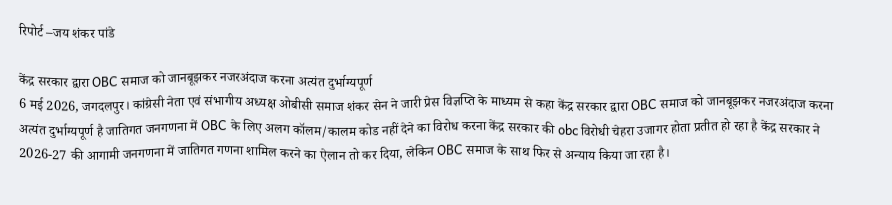रिपोर्ट –जय शंकर पांडे

केंद्र सरकार द्वारा OBC समाज को जानबूझकर नजरअंदाज करना अत्यंत दुर्भाग्यपूर्ण
6 मई 2026, जगदलपुर। कांग्रेसी नेता एवं संभागीय अध्यक्ष ओबीसी समाज शंकर सेन ने जारी प्रेस विज्ञप्ति के माध्यम से कहा केंद्र सरकार द्वारा OBC समाज को जानबूझकर नजरअंदाज करना अत्यंत दुर्भाग्यपूर्ण है जातिगत जनगणना में OBC के लिए अलग कॉलम/कालम कोड नहीं देने का विरोध करना केंद्र सरकार की obc विरोधी चेहरा उजागर होता प्रतीत हो रहा है केंद्र सरकार ने 2026-27 की आगामी जनगणना में जातिगत गणना शामिल करने का ऐलान तो कर दिया, लेकिन OBC समाज के साथ फिर से अन्याय किया जा रहा है।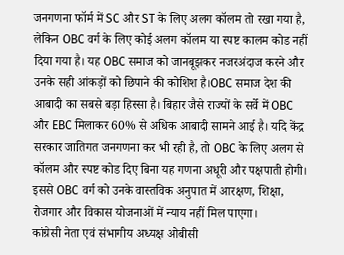जनगणना फॉर्म में SC और ST के लिए अलग कॉलम तो रखा गया है, लेकिन OBC वर्ग के लिए कोई अलग कॉलम या स्पष्ट कालम कोड नहीं दिया गया है। यह OBC समाज को जानबूझकर नजरअंदाज करने और उनके सही आंकड़ों को छिपाने की कोशिश है।OBC समाज देश की आबादी का सबसे बड़ा हिस्सा है। बिहार जैसे राज्यों के सर्वे में OBC और EBC मिलाकर 60% से अधिक आबादी सामने आई है। यदि केंद्र सरकार जातिगत जनगणना कर भी रही है, तो OBC के लिए अलग से कॉलम और स्पष्ट कोड दिए बिना यह गणना अधूरी और पक्षपाती होगी। इससे OBC वर्ग को उनके वास्तविक अनुपात में आरक्षण, शिक्षा, रोजगार और विकास योजनाओं में न्याय नहीं मिल पाएगा।
कांग्रेसी नेता एवं संभागीय अध्यक्ष ओबीसी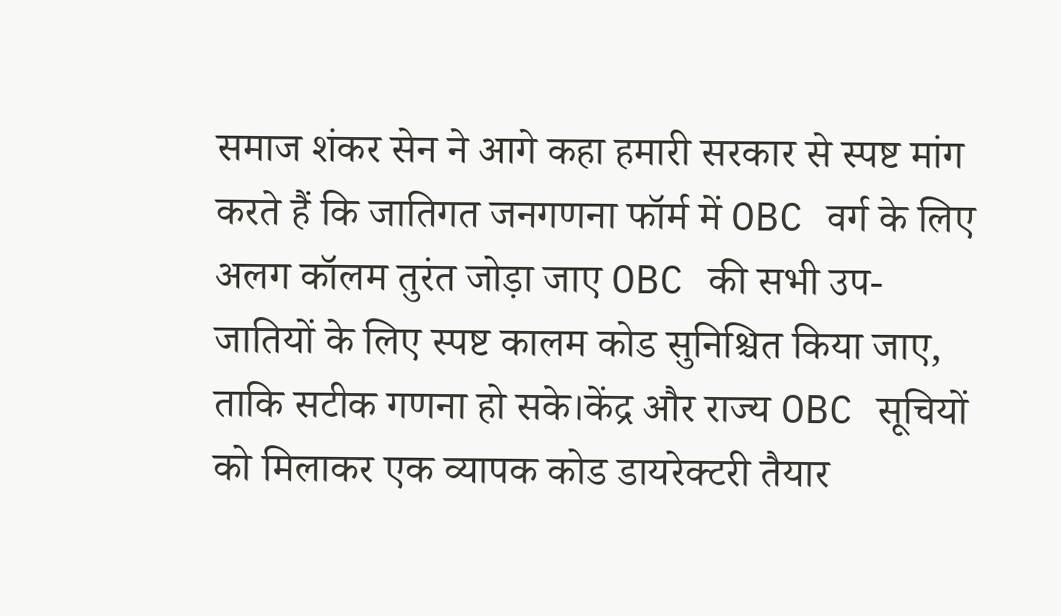समाज शंकर सेन ने आगे कहा हमारी सरकार से स्पष्ट मांग करते हैं कि जातिगत जनगणना फॉर्म में OBC वर्ग के लिए अलग कॉलम तुरंत जोड़ा जाए OBC की सभी उप-जातियों के लिए स्पष्ट कालम कोड सुनिश्चित किया जाए, ताकि सटीक गणना हो सके।केंद्र और राज्य OBC सूचियों को मिलाकर एक व्यापक कोड डायरेक्टरी तैयार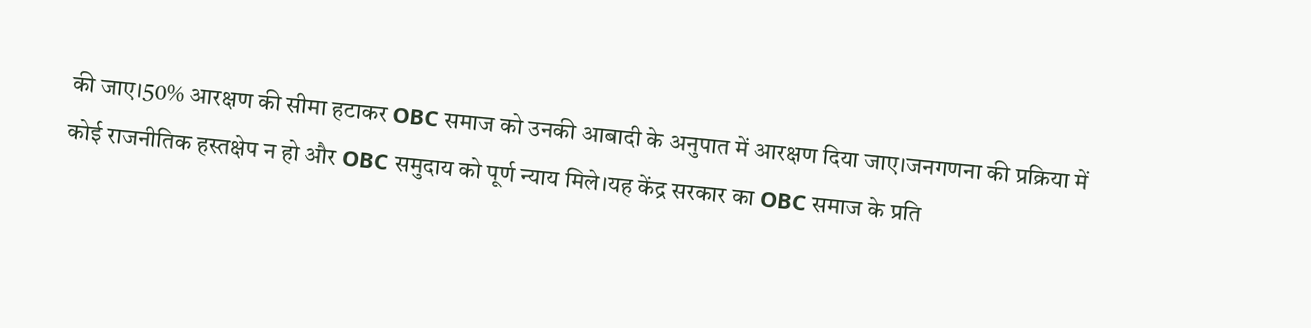की जाए।50% आरक्षण की सीमा हटाकर OBC समाज को उनकी आबादी के अनुपात में आरक्षण दिया जाए।जनगणना की प्रक्रिया में कोई राजनीतिक हस्तक्षेप न हो और OBC समुदाय को पूर्ण न्याय मिले।यह केंद्र सरकार का OBC समाज के प्रति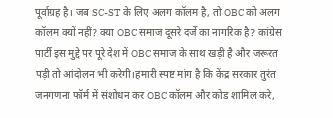पूर्वाग्रह है। जब SC-ST के लिए अलग कॉलम है, तो OBC को अलग कॉलम क्यों नहीं? क्या OBC समाज दूसरे दर्जे का नागरिक है? कांग्रेस पार्टी इस मुद्दे पर पूरे देश में OBC समाज के साथ खड़ी है और जरूरत पड़ी तो आंदोलन भी करेगी।हमारी स्पष्ट मांग है कि केंद्र सरकार तुरंत जनगणना फॉर्म में संशोधन कर OBC कॉलम और कोड शामिल करे,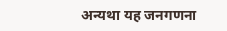अन्यथा यह जनगणना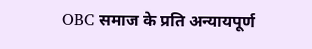OBC समाज के प्रति अन्यायपूर्ण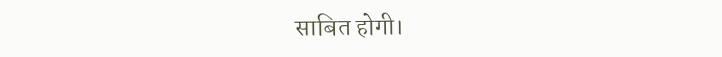साबित होगी।